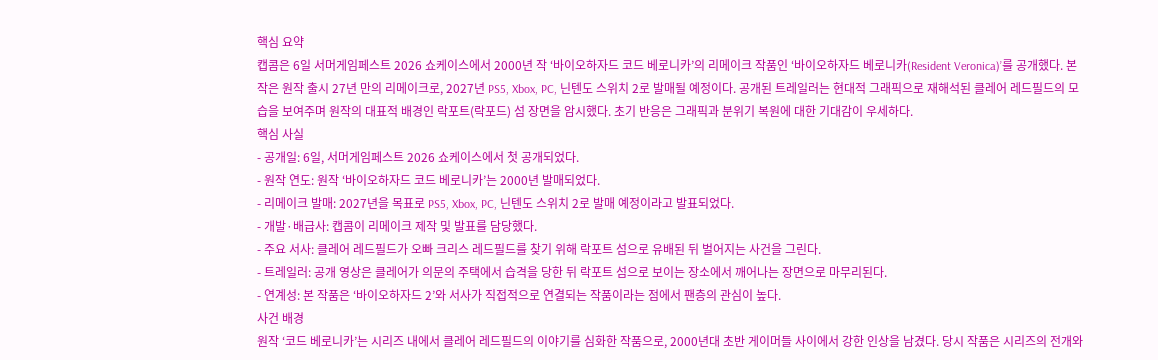핵심 요약
캡콤은 6일 서머게임페스트 2026 쇼케이스에서 2000년 작 ‘바이오하자드 코드 베로니카’의 리메이크 작품인 ‘바이오하자드 베로니카(Resident Veronica)’를 공개했다. 본작은 원작 출시 27년 만의 리메이크로, 2027년 PS5, Xbox, PC, 닌텐도 스위치 2로 발매될 예정이다. 공개된 트레일러는 현대적 그래픽으로 재해석된 클레어 레드필드의 모습을 보여주며 원작의 대표적 배경인 락포트(락포드) 섬 장면을 암시했다. 초기 반응은 그래픽과 분위기 복원에 대한 기대감이 우세하다.
핵심 사실
- 공개일: 6일, 서머게임페스트 2026 쇼케이스에서 첫 공개되었다.
- 원작 연도: 원작 ‘바이오하자드 코드 베로니카’는 2000년 발매되었다.
- 리메이크 발매: 2027년을 목표로 PS5, Xbox, PC, 닌텐도 스위치 2로 발매 예정이라고 발표되었다.
- 개발·배급사: 캡콤이 리메이크 제작 및 발표를 담당했다.
- 주요 서사: 클레어 레드필드가 오빠 크리스 레드필드를 찾기 위해 락포트 섬으로 유배된 뒤 벌어지는 사건을 그린다.
- 트레일러: 공개 영상은 클레어가 의문의 주택에서 습격을 당한 뒤 락포트 섬으로 보이는 장소에서 깨어나는 장면으로 마무리된다.
- 연계성: 본 작품은 ‘바이오하자드 2’와 서사가 직접적으로 연결되는 작품이라는 점에서 팬층의 관심이 높다.
사건 배경
원작 ‘코드 베로니카’는 시리즈 내에서 클레어 레드필드의 이야기를 심화한 작품으로, 2000년대 초반 게이머들 사이에서 강한 인상을 남겼다. 당시 작품은 시리즈의 전개와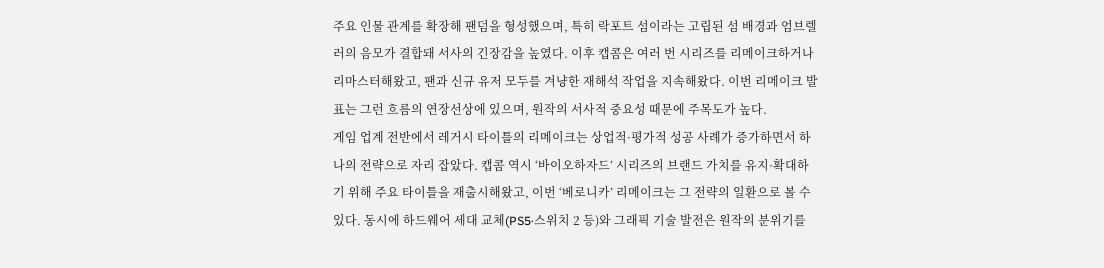주요 인물 관계를 확장해 팬덤을 형성했으며, 특히 락포트 섬이라는 고립된 섬 배경과 엄브렐러의 음모가 결합돼 서사의 긴장감을 높였다. 이후 캡콤은 여러 번 시리즈를 리메이크하거나 리마스터해왔고, 팬과 신규 유저 모두를 겨냥한 재해석 작업을 지속해왔다. 이번 리메이크 발표는 그런 흐름의 연장선상에 있으며, 원작의 서사적 중요성 때문에 주목도가 높다.
게임 업계 전반에서 레거시 타이틀의 리메이크는 상업적·평가적 성공 사례가 증가하면서 하나의 전략으로 자리 잡았다. 캡콤 역시 ‘바이오하자드’ 시리즈의 브랜드 가치를 유지·확대하기 위해 주요 타이틀을 재출시해왔고, 이번 ‘베로니카’ 리메이크는 그 전략의 일환으로 볼 수 있다. 동시에 하드웨어 세대 교체(PS5·스위치 2 등)와 그래픽 기술 발전은 원작의 분위기를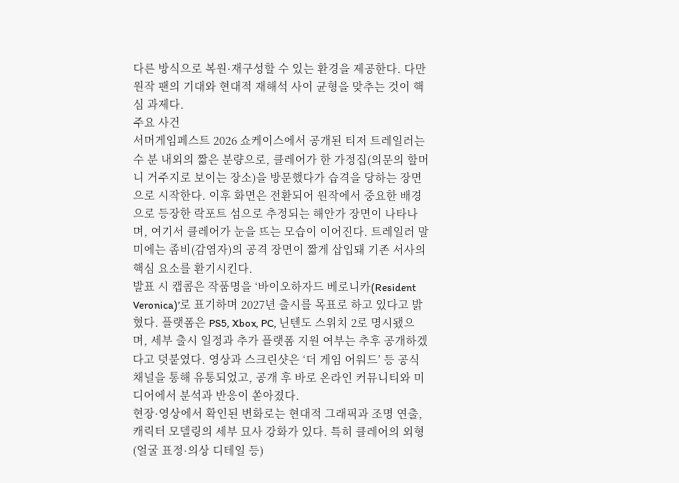다른 방식으로 복원·재구성할 수 있는 환경을 제공한다. 다만 원작 팬의 기대와 현대적 재해석 사이 균형을 맞추는 것이 핵심 과제다.
주요 사건
서머게임페스트 2026 쇼케이스에서 공개된 티저 트레일러는 수 분 내외의 짧은 분량으로, 클레어가 한 가정집(의문의 할머니 거주지로 보이는 장소)을 방문했다가 습격을 당하는 장면으로 시작한다. 이후 화면은 전환되어 원작에서 중요한 배경으로 등장한 락포트 섬으로 추정되는 해안가 장면이 나타나며, 여기서 클레어가 눈을 뜨는 모습이 이어진다. 트레일러 말미에는 좀비(감염자)의 공격 장면이 짧게 삽입돼 기존 서사의 핵심 요소를 환기시킨다.
발표 시 캡콤은 작품명을 ‘바이오하자드 베로니카(Resident Veronica)’로 표기하며 2027년 출시를 목표로 하고 있다고 밝혔다. 플랫폼은 PS5, Xbox, PC, 닌텐도 스위치 2로 명시됐으며, 세부 출시 일정과 추가 플랫폼 지원 여부는 추후 공개하겠다고 덧붙였다. 영상과 스크린샷은 ‘더 게임 어워드’ 등 공식 채널을 통해 유통되었고, 공개 후 바로 온라인 커뮤니티와 미디어에서 분석과 반응이 쏟아졌다.
현장·영상에서 확인된 변화로는 현대적 그래픽과 조명 연출, 캐릭터 모델링의 세부 묘사 강화가 있다. 특히 클레어의 외형(얼굴 표정·의상 디테일 등)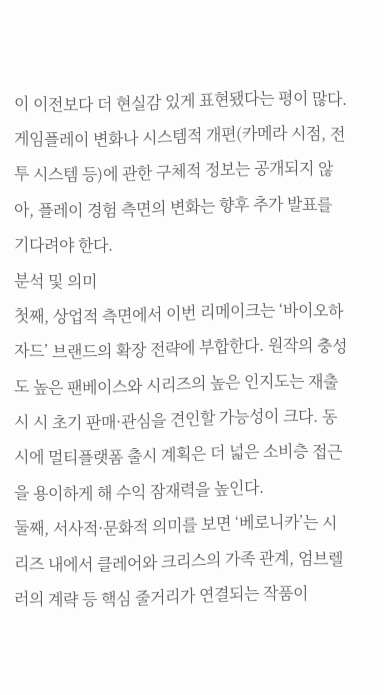이 이전보다 더 현실감 있게 표현됐다는 평이 많다. 게임플레이 변화나 시스템적 개편(카메라 시점, 전투 시스템 등)에 관한 구체적 정보는 공개되지 않아, 플레이 경험 측면의 변화는 향후 추가 발표를 기다려야 한다.
분석 및 의미
첫째, 상업적 측면에서 이번 리메이크는 ‘바이오하자드’ 브랜드의 확장 전략에 부합한다. 원작의 충성도 높은 팬베이스와 시리즈의 높은 인지도는 재출시 시 초기 판매·관심을 견인할 가능성이 크다. 동시에 멀티플랫폼 출시 계획은 더 넓은 소비층 접근을 용이하게 해 수익 잠재력을 높인다.
둘째, 서사적·문화적 의미를 보면 ‘베로니카’는 시리즈 내에서 클레어와 크리스의 가족 관계, 엄브렐러의 계략 등 핵심 줄거리가 연결되는 작품이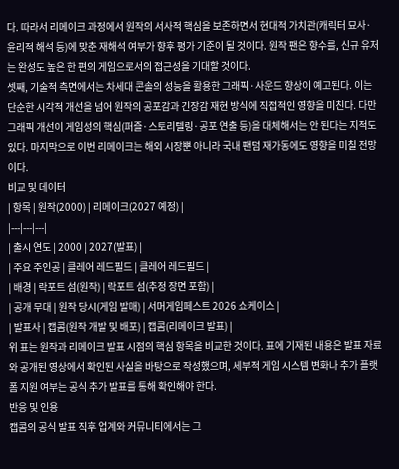다. 따라서 리메이크 과정에서 원작의 서사적 핵심을 보존하면서 현대적 가치관(캐릭터 묘사·윤리적 해석 등)에 맞춘 재해석 여부가 향후 평가 기준이 될 것이다. 원작 팬은 향수를, 신규 유저는 완성도 높은 한 편의 게임으로서의 접근성을 기대할 것이다.
셋째, 기술적 측면에서는 차세대 콘솔의 성능을 활용한 그래픽·사운드 향상이 예고된다. 이는 단순한 시각적 개선을 넘어 원작의 공포감과 긴장감 재현 방식에 직접적인 영향을 미친다. 다만 그래픽 개선이 게임성의 핵심(퍼즐·스토리텔링·공포 연출 등)을 대체해서는 안 된다는 지적도 있다. 마지막으로 이번 리메이크는 해외 시장뿐 아니라 국내 팬덤 재가동에도 영향을 미칠 전망이다.
비교 및 데이터
| 항목 | 원작(2000) | 리메이크(2027 예정) |
|---|---|---|
| 출시 연도 | 2000 | 2027(발표) |
| 주요 주인공 | 클레어 레드필드 | 클레어 레드필드 |
| 배경 | 락포트 섬(원작) | 락포트 섬(추정 장면 포함) |
| 공개 무대 | 원작 당시(게임 발매) | 서머게임페스트 2026 쇼케이스 |
| 발표사 | 캡콤(원작 개발 및 배포) | 캡콤(리메이크 발표) |
위 표는 원작과 리메이크 발표 시점의 핵심 항목을 비교한 것이다. 표에 기재된 내용은 발표 자료와 공개된 영상에서 확인된 사실을 바탕으로 작성했으며, 세부적 게임 시스템 변화나 추가 플랫폼 지원 여부는 공식 추가 발표를 통해 확인해야 한다.
반응 및 인용
캡콤의 공식 발표 직후 업계와 커뮤니티에서는 그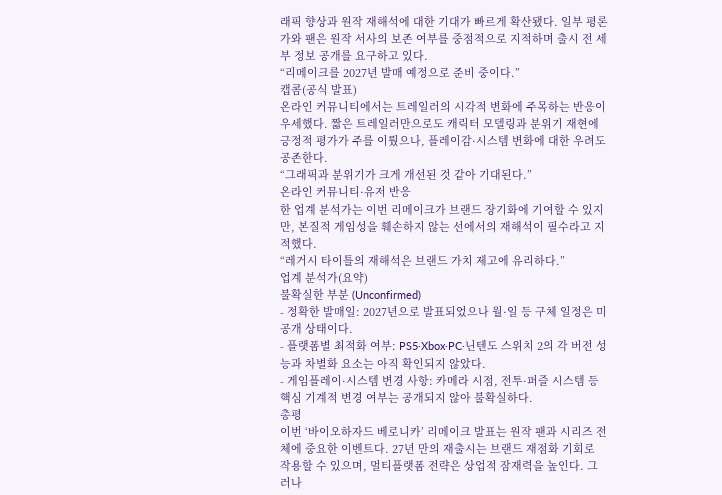래픽 향상과 원작 재해석에 대한 기대가 빠르게 확산됐다. 일부 평론가와 팬은 원작 서사의 보존 여부를 중점적으로 지적하며 출시 전 세부 정보 공개를 요구하고 있다.
“리메이크를 2027년 발매 예정으로 준비 중이다.”
캡콤(공식 발표)
온라인 커뮤니티에서는 트레일러의 시각적 변화에 주목하는 반응이 우세했다. 짧은 트레일러만으로도 캐릭터 모델링과 분위기 재현에 긍정적 평가가 주를 이뤘으나, 플레이감·시스템 변화에 대한 우려도 공존한다.
“그래픽과 분위기가 크게 개선된 것 같아 기대된다.”
온라인 커뮤니티·유저 반응
한 업계 분석가는 이번 리메이크가 브랜드 장기화에 기여할 수 있지만, 본질적 게임성을 훼손하지 않는 선에서의 재해석이 필수라고 지적했다.
“레거시 타이틀의 재해석은 브랜드 가치 제고에 유리하다.”
업계 분석가(요약)
불확실한 부분 (Unconfirmed)
- 정확한 발매일: 2027년으로 발표되었으나 월·일 등 구체 일정은 미공개 상태이다.
- 플랫폼별 최적화 여부: PS5·Xbox·PC·닌텐도 스위치 2의 각 버전 성능과 차별화 요소는 아직 확인되지 않았다.
- 게임플레이·시스템 변경 사항: 카메라 시점, 전투·퍼즐 시스템 등 핵심 기계적 변경 여부는 공개되지 않아 불확실하다.
총평
이번 ‘바이오하자드 베로니카’ 리메이크 발표는 원작 팬과 시리즈 전체에 중요한 이벤트다. 27년 만의 재출시는 브랜드 재점화 기회로 작용할 수 있으며, 멀티플랫폼 전략은 상업적 잠재력을 높인다. 그러나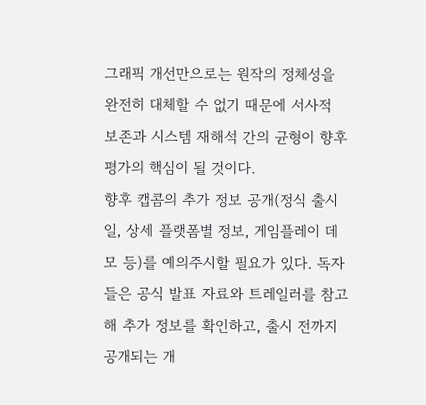그래픽 개선만으로는 원작의 정체성을 완전히 대체할 수 없기 때문에 서사적 보존과 시스템 재해석 간의 균형이 향후 평가의 핵심이 될 것이다.
향후 캡콤의 추가 정보 공개(정식 출시일, 상세 플랫폼별 정보, 게임플레이 데모 등)를 예의주시할 필요가 있다. 독자들은 공식 발표 자료와 트레일러를 참고해 추가 정보를 확인하고, 출시 전까지 공개되는 개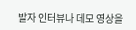발자 인터뷰나 데모 영상을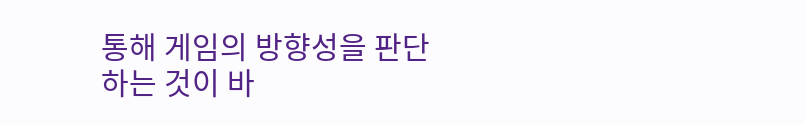통해 게임의 방향성을 판단하는 것이 바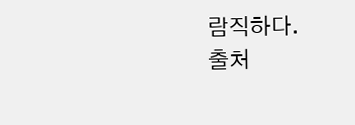람직하다.
출처